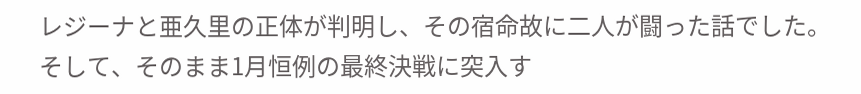レジーナと亜久里の正体が判明し、その宿命故に二人が闘った話でした。
そして、そのまま1月恒例の最終決戦に突入す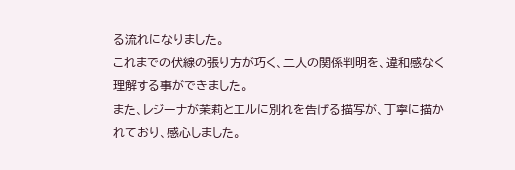る流れになりました。
これまでの伏線の張り方が巧く、二人の関係判明を、違和感なく理解する事ができました。
また、レジーナが茉莉とエルに別れを告げる描写が、丁寧に描かれており、感心しました。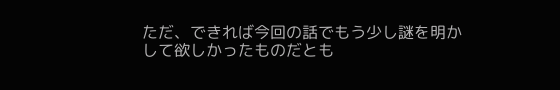ただ、できれば今回の話でもう少し謎を明かして欲しかったものだとも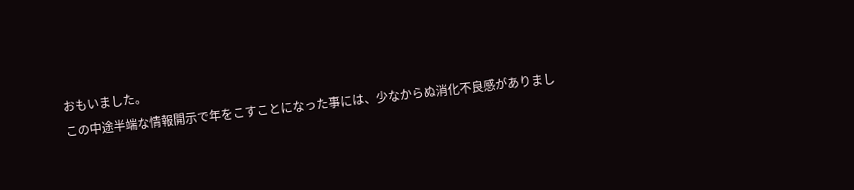おもいました。
この中途半端な情報開示で年をこすことになった事には、少なからぬ消化不良感がありまし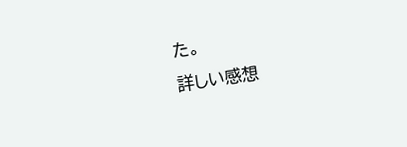た。
詳しい感想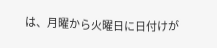は、月曜から火曜日に日付けが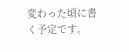変わった頃に書く予定です。